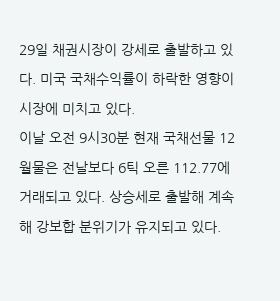29일 채권시장이 강세로 출발하고 있다. 미국 국채수익률이 하락한 영향이 시장에 미치고 있다.
이날 오전 9시30분 현재 국채선물 12월물은 전날보다 6틱 오른 112.77에 거래되고 있다. 상승세로 출발해 계속해 강보합 분위기가 유지되고 있다.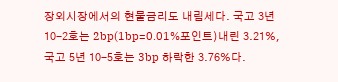장외시장에서의 현물금리도 내림세다. 국고 3년 10-2호는 2bp(1bp=0.01%포인트)내린 3.21%, 국고 5년 10-5호는 3bp 하락한 3.76%다.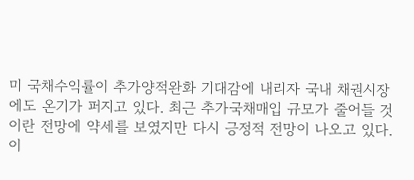미 국채수익률이 추가양적완화 기대감에 내리자 국내 채권시장에도 온기가 퍼지고 있다. 최근 추가국채매입 규모가 줄어들 것이란 전망에 약세를 보였지만 다시 긍정적 전망이 나오고 있다.
이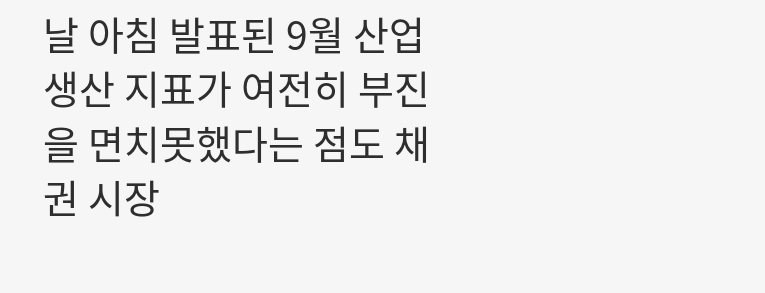날 아침 발표된 9월 산업생산 지표가 여전히 부진을 면치못했다는 점도 채권 시장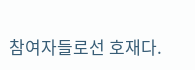참여자들로선 호재다.